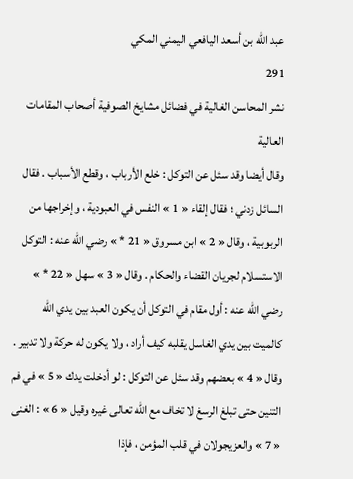عبد الله بن أسعد اليافعي اليمني المكي
291
نشر المحاسن الغالية في فضائل مشايخ الصوفية أصحاب المقامات العالية
وقال أيضا وقد سئل عن التوكل : خلع الأرباب ، وقطع الأسباب . فقال السائل زدني ؛ فقال إلقاء « 1 » النفس في العبودية ، وإخراجها من الربوبية ، وقال « 2 » ابن مسروق « 21 * » رضي الله عنه : التوكل الاستسلام لجريان القضاء والحكام . وقال « 3 » سهل « 22 * » رضي الله عنه : أول مقام في التوكل أن يكون العبد بين يدي الله كالميت بين يدي الغاسل يقلبه كيف أراد ، ولا يكون له حركة ولا تدبير . وقال « 4 » بعضهم وقد سئل عن التوكل : لو أدخلت يدك « 5 » في فم التنين حتى تبلغ الرسغ لا تخاف مع الله تعالى غيره وقيل « 6 » : الغنى « 7 » والعزيجولان في قلب المؤمن ، فإذا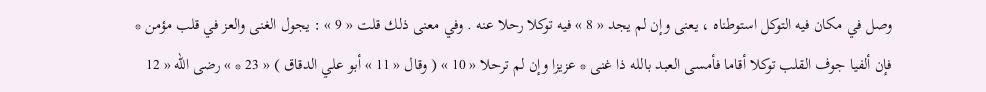وصل في مكان فيه التوكل استوطناه ، يعنى وإن لم يجد « 8 » فيه توكلا رحلا عنه . وفي معنى ذلك قلت « 9 » : يجول الغنى والعز في قلب مؤمن * فإن ألفيا جوف القلب توكلا أقاما فأمسى العبد بالله ذا غنى * عزيزا وإن لم ترحلا « 10 » ( وقال « 11 » أبو علي الدقاق ) « 23 * » رضى الله « 12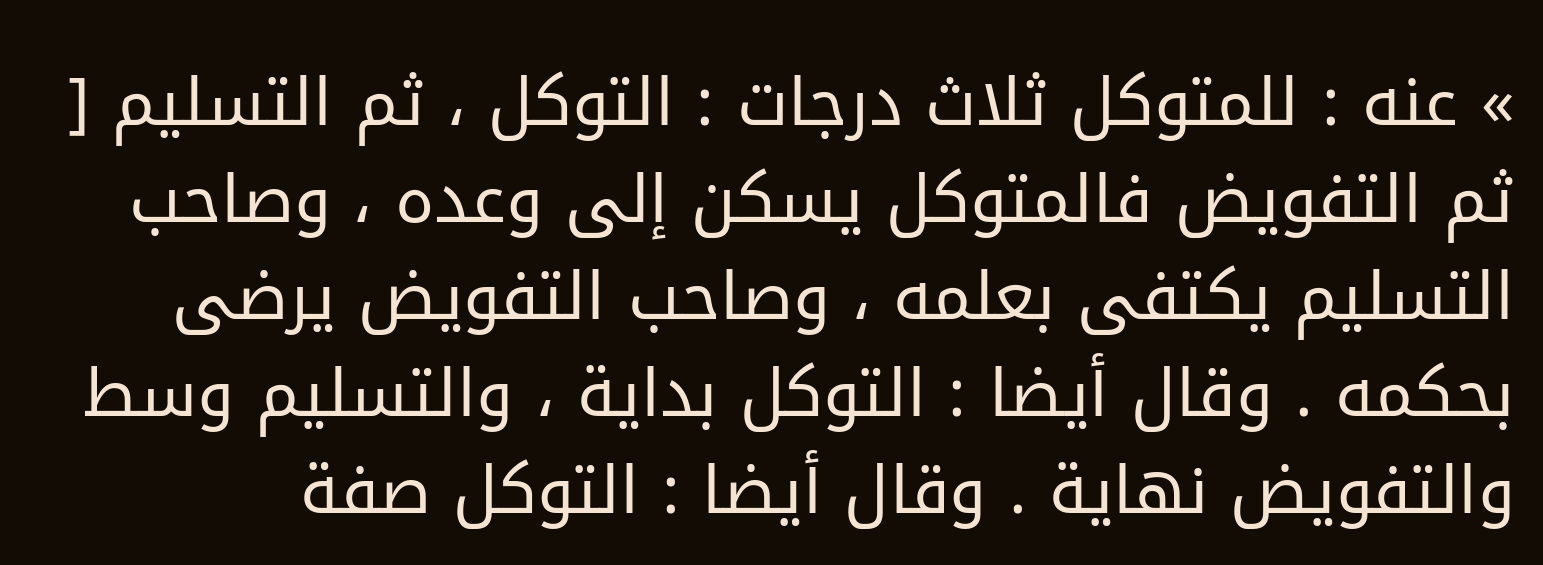» عنه : للمتوكل ثلاث درجات : التوكل ، ثم التسليم [ ثم التفويض فالمتوكل يسكن إلى وعده ، وصاحب التسليم يكتفى بعلمه ، وصاحب التفويض يرضى بحكمه . وقال أيضا : التوكل بداية ، والتسليم وسط والتفويض نهاية . وقال أيضا : التوكل صفة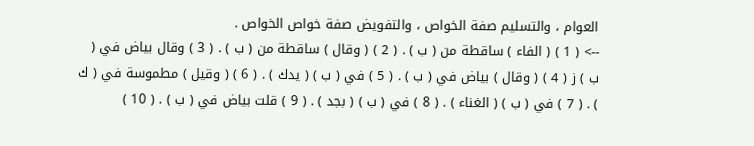العوام ، والتسليم صفة الخواص ، والتفويض صفة خواص الخواص .
--> ( 1 ) ( الفاء ) ساقطة من ( ب ) . ( 2 ) ( وقال ) ساقطة من ( ب ) . ( 3 ) وقال بياض في ( ب ) ز ( 4 ) ( وقال ) بياض في ( ب ) . ( 5 ) في ( ب ) ( يدك ) . ( 6 ) ( وقيل ) مطموسة في ( ك ) . ( 7 ) في ( ب ) ( الغناء ) . ( 8 ) في ( ب ) ( بجد ) . ( 9 ) قلت بياض في ( ب ) . ( 10 )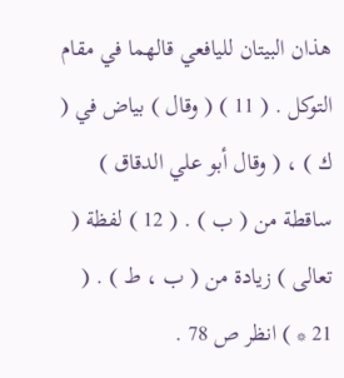هذان البيتان لليافعي قالهما في مقام التوكل . ( 11 ) ( وقال ) بياض في ( ك ) ، ( وقال أبو علي الدقاق ) ساقطة من ( ب ) . ( 12 ) لفظة ( تعالى ) زيادة من ( ب ، ط ) . ( 21 * ) انظر ص 78 .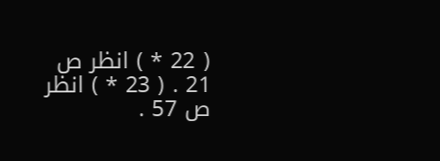( 22 * ) انظر ص 21 . ( 23 * ) انظر ص 57 .